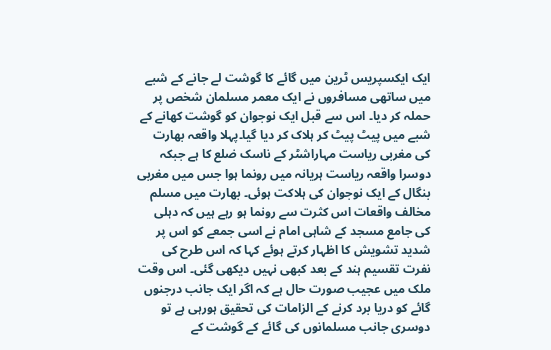ایک ایکسپریس ٹرین میں گائے کا گوشت لے جانے کے شبے میں ساتھی مسافروں نے ایک معمر مسلمان شخص پر حملہ کر دیا۔ اس سے قبل ایک نوجوان کو گوشت کھانے کے شبے میں پیٹ پیٹ کر ہلاک کر دیا گیا۔پہلا واقعہ بھارت کی مغربی ریاست مہاراشٹر کے ناسک ضلع کا ہے جبکہ دوسرا واقعہ ریاست ہریانہ میں رونما ہوا جس میں مغربی بنگال کے ایک نوجوان کی ہلاکت ہوئی۔ بھارت میں مسلم مخالف واقعات اس کثرت سے رونما ہو رہے ہیں کہ دہلی کی جامع مسجد کے شاہی امام نے اسی جمعے کو اس پر شدید تشویش کا اظہار کرتے ہوئے کہا کہ اس طرح کی نفرت تقسیم ہند کے بعد کبھی نہیں دیکھی گئی۔ اس وقت ملک میں عجیب صورت حال ہے کہ اگر ایک جانب درجنوں گائے کو دریا برد کرنے کے الزامات کی تحقیق ہورہی ہے تو دوسری جانب مسلمانوں کی گائے کے گوشت کے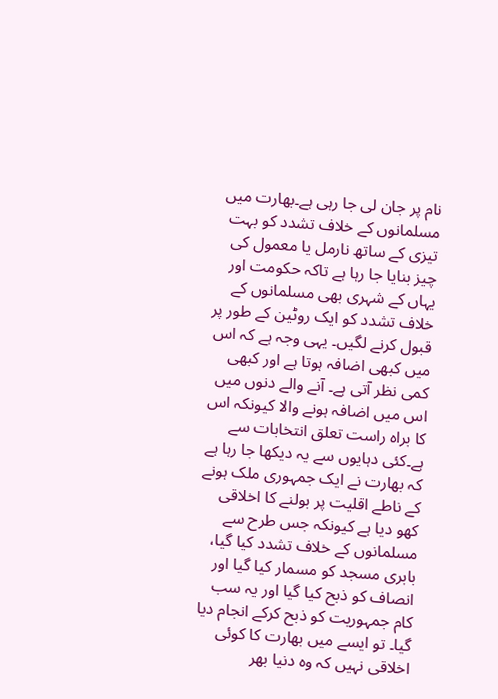نام پر جان لی جا رہی ہے۔بھارت میں مسلمانوں کے خلاف تشدد کو بہت تیزی کے ساتھ نارمل یا معمول کی چیز بنایا جا رہا ہے تاکہ حکومت اور یہاں کے شہری بھی مسلمانوں کے خلاف تشدد کو ایک روٹین کے طور پر قبول کرنے لگیں۔ یہی وجہ ہے کہ اس میں کبھی اضافہ ہوتا ہے اور کبھی کمی نظر آتی ہے۔ آنے والے دنوں میں اس میں اضافہ ہونے والا کیونکہ اس کا براہ راست تعلق انتخابات سے ہے۔کئی دہایوں سے یہ دیکھا جا رہا ہے کہ بھارت نے ایک جمہوری ملک ہونے کے ناطے اقلیت پر بولنے کا اخلاقی کھو دیا ہے کیونکہ جس طرح سے مسلمانوں کے خلاف تشدد کیا گیا، بابری مسجد کو مسمار کیا گیا اور انصاف کو ذبح کیا گیا اور یہ سب کام جمہوریت کو ذبح کرکے انجام دیا گیا۔ تو ایسے میں بھارت کا کوئی اخلاقی نہیں کہ وہ دنیا بھر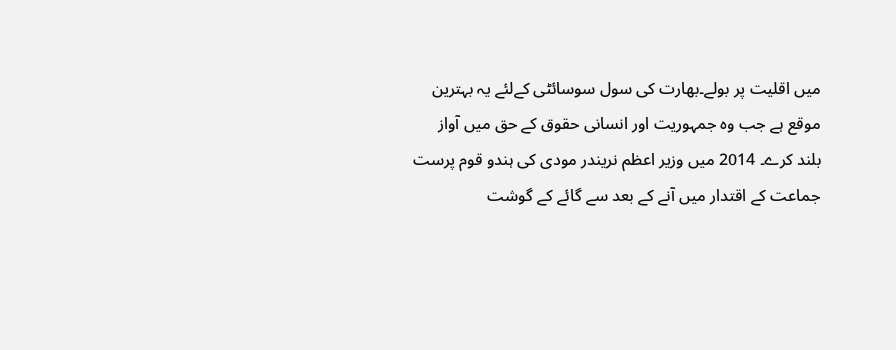میں اقلیت پر بولے۔بھارت کی سول سوسائٹی کےلئے یہ بہترین موقع ہے جب وہ جمہوریت اور انسانی حقوق کے حق میں آواز بلند کرے۔ 2014 میں وزیر اعظم نریندر مودی کی ہندو قوم پرست جماعت کے اقتدار میں آنے کے بعد سے گائے کے گوشت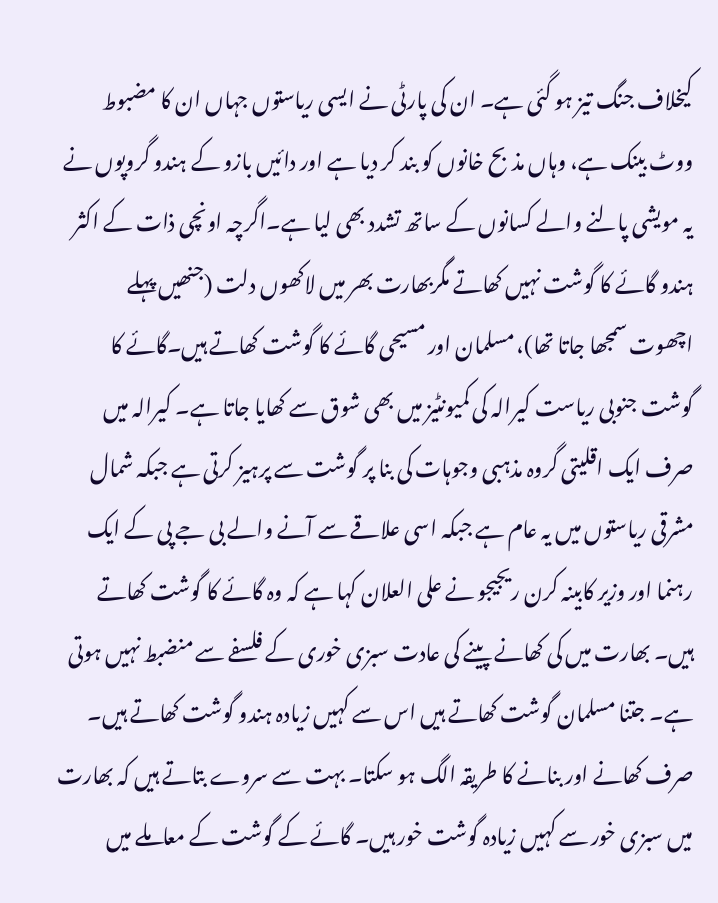کیخلاف جنگ تیز ہو گئی ہے۔ ان کی پارٹی نے ایسی ریاستوں جہاں ان کا مضبوط ووٹ بینک ہے، وہاں مذبح خانوں کو بند کر دیا ہے اور دائیں بازو کے ہندو گروپوں نے یہ مویشی پالنے والے کسانوں کے ساتھ تشدد بھی لیا ہے۔اگرچہ اونچی ذات کے اکثر ہندو گائے کا گوشت نہیں کھاتے مگربھارت بھر میں لاکھوں دلت (جنھیں پہلے اچھوت سمجھا جاتا تھا)، مسلمان اور مسیحی گائے کا گوشت کھاتے ہیں۔گائے کا گوشت جنوبی ریاست کیرالہ کی کمیونٹیز میں بھی شوق سے کھایا جاتا ہے۔ کیرالہ میں صرف ایک اقلیتی گروہ مذہبی وجوہات کی بنا پر گوشت سے پرہیز کرتی ہے جبکہ شمال مشرقی ریاستوں میں یہ عام ہے جبکہ اسی علاقے سے آنے والے بی جے پی کے ایک رہنما اور وزیر کابینہ کرن ریجیجو نے علی العلان کہا ہے کہ وہ گائے کا گوشت کھاتے ہیں۔ بھارت میں کی کھانے پینے کی عادت سبزی خوری کے فلسفے سے منضبط نہیں ہوتی ہے۔ جتنا مسلمان گوشت کھاتے ہیں اس سے کہیں زیادہ ہندو گوشت کھاتے ہیں۔ صرف کھانے اور بنانے کا طریقہ الگ ہو سکتا۔ بہت سے سروے بتاتے ہیں کہ بھارت میں سبزی خور سے کہیں زیادہ گوشت خور ہیں۔ گائے کے گوشت کے معاملے میں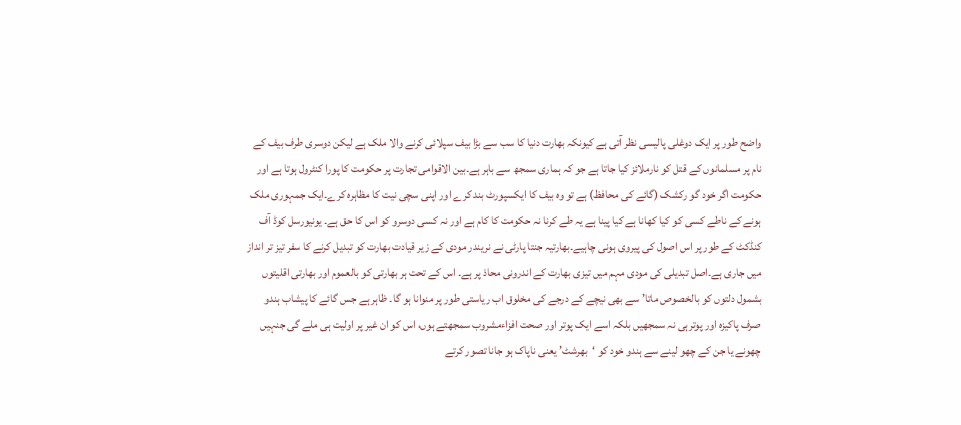واضح طور پر ایک دوغلی پالیسی نظر آتی ہے کیونکہ بھارت دنیا کا سب سے بڑا بیف سپلائی کرنے والا ملک ہے لیکن دوسری طرف بیف کے نام پر مسلمانوں کے قتل کو نارملائز کیا جاتا ہے جو کہ ہماری سمجھ سے باہر ہے۔بین الاقوامی تجارت پر حکومت کا پورا کنٹرول ہوتا ہے اور حکومت اگر خود گو رکشک (گائے کی محافظ) ہے تو وہ بیف کا ایکسپورٹ بند کرے اور اپنی سچی نیت کا مظاہرہ کرے۔ایک جمہوری ملک ہونے کے ناطے کسی کو کیا کھانا ہے کیا پینا ہے یہ طے کرنا نہ حکومت کا کام ہے اور نہ کسی دوسرو کو اس کا حق ہے۔ یونیورسل کوڈ آف کنڈکٹ کے طور پر اس اصول کی پیروی ہونی چاہیے۔بھارتیہ جنتا پارٹی نے نریندر مودی کے زیر قیادت بھارت کو تبدیل کرنے کا سفر تیز تر انداز میں جاری ہے۔اصل تبدیلی کی مودی مہم میں تیزی بھارت کے اندرونی محاذ پر ہے۔ اس کے تحت ہر بھارتی کو بالعموم اور بھارتی اقلیتوں بشمول دلتوں کو بالخصوص ماتا’ سے بھی نیچے کے درجے کی مخلوق اب ریاستی طور پر منوانا ہو گا۔ ظاہر ہے جس گائے کا پیشاب ہندو صرف پاکیزہ اور پوترہی نہ سمجھیں بلکہ اسے ایک پوتر اور صحت افزاءمشروب سمجھتے ہوں، اس کو ان غیر پر اولیت ہی ملے گی جنہیں چھونے یا جن کے چھو لینے سے ہندو خود کو ‘بھرشٹ’ یعنی ناپاک ہو جانا تصور کرتے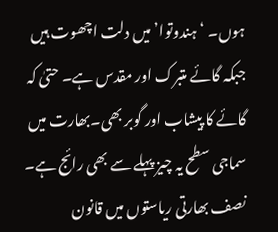ہوں۔ ‘ہندوتوا’ میں دلت اچھوت ہیں جبکہ گائے متبرک اور مقدس ہے۔ حتیٰ کہ گائے کا پیشاب اور گوبر بھی۔بھارت میں سماجی سطح یہ چیز پہلے سے بھی رائج ہے۔ نصف بھارتی ریاستوں میں قانون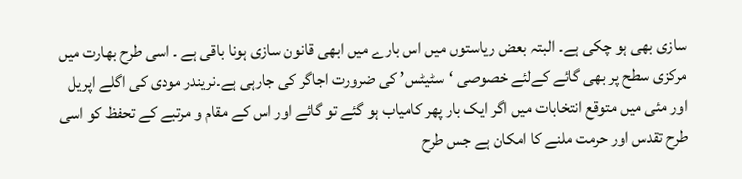سازی بھی ہو چکی ہے۔ البتہ بعض ریاستوں میں اس بارے میں ابھی قانون سازی ہونا باقی ہے ۔ اسی طرح بھارت میں مرکزی سطح پر بھی گائے کےلئے خصوصی ‘سٹیٹس’ کی ضرورت اجاگر کی جارہی ہے۔نریندر مودی کی اگلے اپریل اور مئی میں متوقع انتخابات میں اگر ایک بار پھر کامیاب ہو گئے تو گائے اور اس کے مقام و مرتبے کے تحفظ کو اسی طرح تقدس اور حرمت ملنے کا امکان ہے جس طرح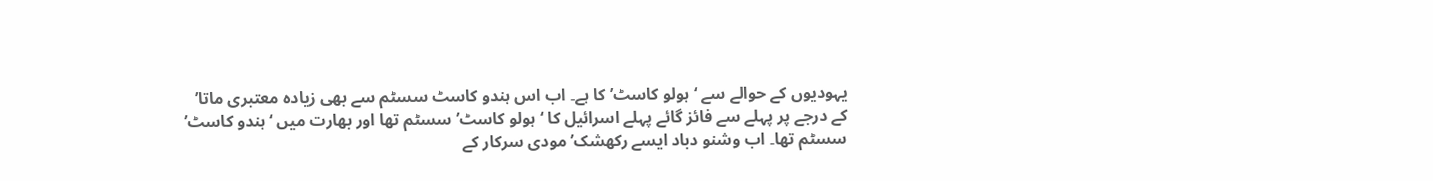یہودیوں کے حوالے سے ‘ہولو کاسٹ’ کا ہے۔ اب اس ہندو کاسٹ سسٹم سے بھی زیادہ معتبری ماتا’ کے درجے پر پہلے سے فائز گائے پہلے اسرائیل کا ‘ہولو کاسٹ’ سسٹم تھا اور بھارت میں ‘ہندو کاسٹ’ سسٹم تھا۔ اب وشنو دباد ایسے رکھشک’ مودی سرکار کے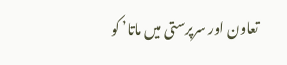تعاون اور سرپرستی میں ماتا’ کو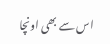اس سے بھی اونچا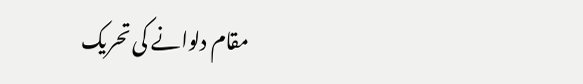مقام دلوانے کی تحریک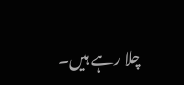چلا رہے ہیں۔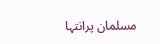مسلمان پرانتہا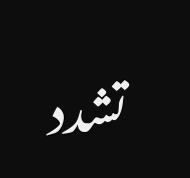تشدد